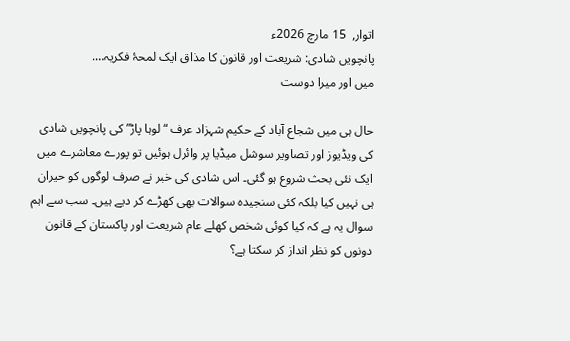اتوار,  15 مارچ 2026ء
پانچویں شادی: شریعت اور قانون کا مذاق ایک لمحۂ فکریہ….
میں اور میرا دوست

حال ہی میں شجاع آباد کے حکیم شہزاد عرف “لوہا پاڑ” کی پانچویں شادی کی ویڈیوز اور تصاویر سوشل میڈیا پر وائرل ہوئیں تو پورے معاشرے میں ایک نئی بحث شروع ہو گئی۔ اس شادی کی خبر نے صرف لوگوں کو حیران ہی نہیں کیا بلکہ کئی سنجیدہ سوالات بھی کھڑے کر دیے ہیں۔ سب سے اہم سوال یہ ہے کہ کیا کوئی شخص کھلے عام شریعت اور پاکستان کے قانون دونوں کو نظر انداز کر سکتا ہے؟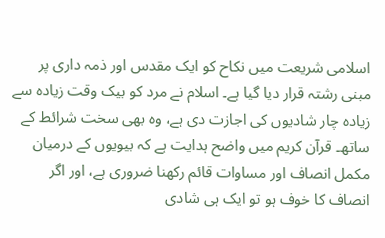اسلامی شریعت میں نکاح کو ایک مقدس اور ذمہ داری پر مبنی رشتہ قرار دیا گیا ہے۔ اسلام نے مرد کو بیک وقت زیادہ سے زیادہ چار شادیوں کی اجازت دی ہے، وہ بھی سخت شرائط کے ساتھ۔ قرآن کریم میں واضح ہدایت ہے کہ بیویوں کے درمیان مکمل انصاف اور مساوات قائم رکھنا ضروری ہے، اور اگر انصاف کا خوف ہو تو ایک ہی شادی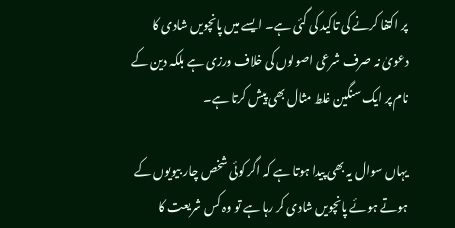پر اکتفا کرنے کی تاکید کی گئی ہے۔ ایسے میں پانچویں شادی کا دعویٰ نہ صرف شرعی اصولوں کی خلاف ورزی ہے بلکہ دین کے نام پر ایک سنگین غلط مثال بھی پیش کرتا ہے۔

یہاں سوال یہ بھی پیدا ہوتا ہے کہ اگر کوئی شخص چار بیویوں کے ہوتے ہوئے پانچویں شادی کر رہا ہے تو وہ کس شریعت کا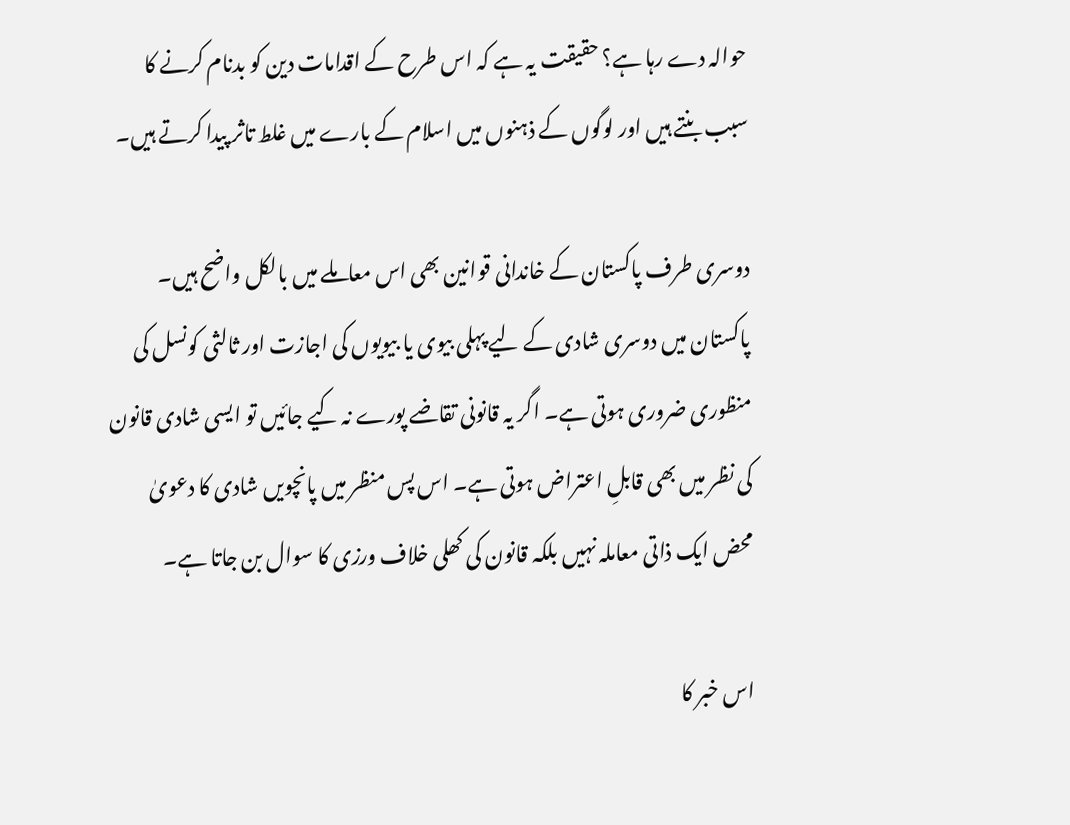حوالہ دے رہا ہے؟ حقیقت یہ ہے کہ اس طرح کے اقدامات دین کو بدنام کرنے کا سبب بنتے ہیں اور لوگوں کے ذہنوں میں اسلام کے بارے میں غلط تاثر پیدا کرتے ہیں۔

دوسری طرف پاکستان کے خاندانی قوانین بھی اس معاملے میں بالکل واضح ہیں۔ پاکستان میں دوسری شادی کے لیے پہلی بیوی یا بیویوں کی اجازت اور ثالثی کونسل کی منظوری ضروری ہوتی ہے۔ اگر یہ قانونی تقاضے پورے نہ کیے جائیں تو ایسی شادی قانون کی نظر میں بھی قابلِ اعتراض ہوتی ہے۔ اس پس منظر میں پانچویں شادی کا دعویٰ محض ایک ذاتی معاملہ نہیں بلکہ قانون کی کھلی خلاف ورزی کا سوال بن جاتا ہے۔

اس خبر کا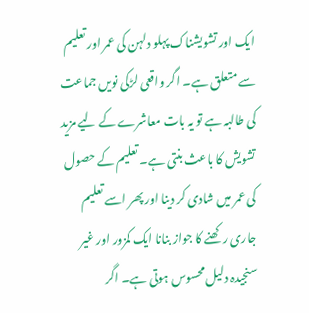ایک اور تشویشناک پہلو دلہن کی عمر اور تعلیم سے متعلق ہے۔ اگر واقعی لڑکی نویں جماعت کی طالبہ ہے تو یہ بات معاشرے کے لیے مزید تشویش کا باعث بنتی ہے۔ تعلیم کے حصول کی عمر میں شادی کر دینا اور پھر اسے تعلیم جاری رکھنے کا جواز بنانا ایک کمزور اور غیر سنجیدہ دلیل محسوس ہوتی ہے۔ اگر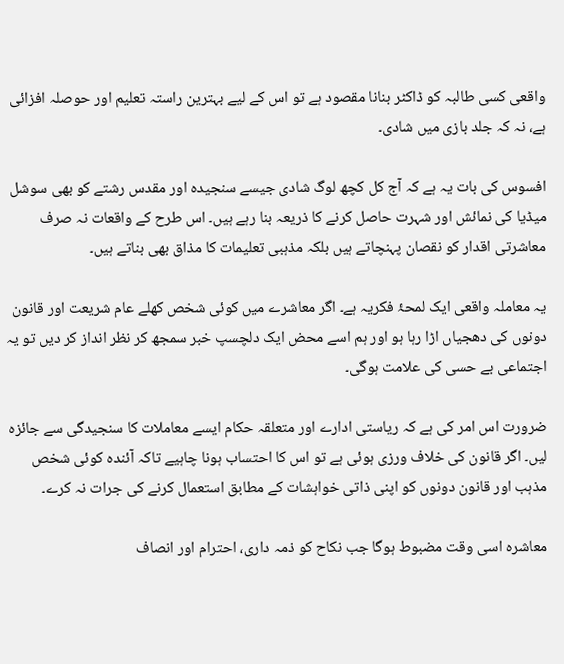واقعی کسی طالبہ کو ڈاکٹر بنانا مقصود ہے تو اس کے لیے بہترین راستہ تعلیم اور حوصلہ افزائی ہے، نہ کہ جلد بازی میں شادی۔

افسوس کی بات یہ ہے کہ آج کل کچھ لوگ شادی جیسے سنجیدہ اور مقدس رشتے کو بھی سوشل میڈیا کی نمائش اور شہرت حاصل کرنے کا ذریعہ بنا رہے ہیں۔ اس طرح کے واقعات نہ صرف معاشرتی اقدار کو نقصان پہنچاتے ہیں بلکہ مذہبی تعلیمات کا مذاق بھی بناتے ہیں۔

یہ معاملہ واقعی ایک لمحۂ فکریہ ہے۔ اگر معاشرے میں کوئی شخص کھلے عام شریعت اور قانون دونوں کی دھجیاں اڑا رہا ہو اور ہم اسے محض ایک دلچسپ خبر سمجھ کر نظر انداز کر دیں تو یہ اجتماعی بے حسی کی علامت ہوگی۔

ضرورت اس امر کی ہے کہ ریاستی ادارے اور متعلقہ حکام ایسے معاملات کا سنجیدگی سے جائزہ لیں۔ اگر قانون کی خلاف ورزی ہوئی ہے تو اس کا احتساب ہونا چاہیے تاکہ آئندہ کوئی شخص مذہب اور قانون دونوں کو اپنی ذاتی خواہشات کے مطابق استعمال کرنے کی جرات نہ کرے۔

معاشرہ اسی وقت مضبوط ہوگا جب نکاح کو ذمہ داری، احترام اور انصاف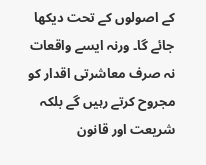کے اصولوں کے تحت دیکھا جائے گا۔ ورنہ ایسے واقعات نہ صرف معاشرتی اقدار کو مجروح کرتے رہیں گے بلکہ شریعت اور قانون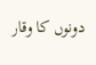دونوں کا وقار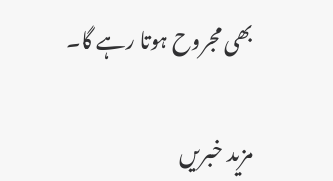بھی مجروح ہوتا رہے گا۔

مزید خبریں